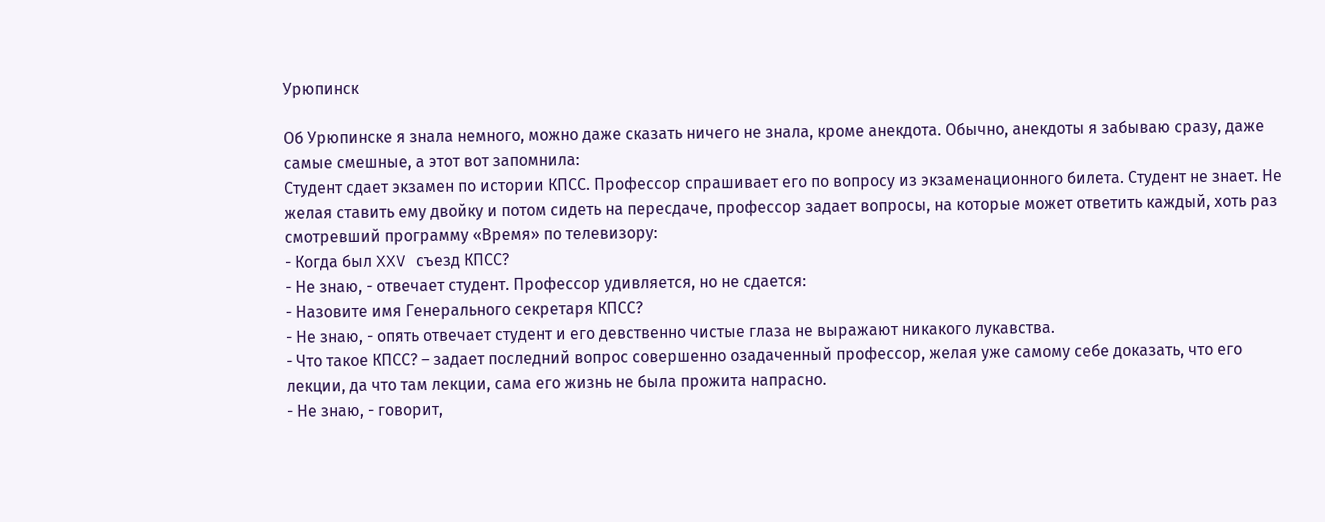Урюпинск

Об Урюпинске я знала немного, можно даже сказать ничего не знала, кроме анекдота. Обычно, анекдоты я забываю сразу, даже самые смешные, а этот вот запомнила:
Студент сдает экзамен по истории КПСС. Профессор спрашивает его по вопросу из экзаменационного билета. Студент не знает. Не желая ставить ему двойку и потом сидеть на пересдаче, профессор задает вопросы, на которые может ответить каждый, хоть раз смотревший программу «Время» по телевизору:
- Когда был XXV съезд КПСС?
- Не знаю, - отвечает студент. Профессор удивляется, но не сдается:
- Назовите имя Генерального секретаря КПСС?
- Не знаю, - опять отвечает студент и его девственно чистые глаза не выражают никакого лукавства.
- Что такое КПСС? – задает последний вопрос совершенно озадаченный профессор, желая уже самому себе доказать, что его лекции, да что там лекции, сама его жизнь не была прожита напрасно.
- Не знаю, - говорит,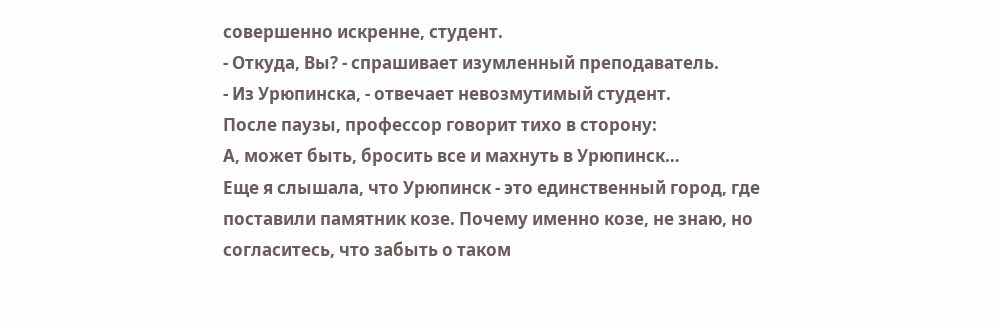совершенно искренне, студент.
- Откуда, Вы? - спрашивает изумленный преподаватель.
- Из Урюпинска, - отвечает невозмутимый студент.
После паузы, профессор говорит тихо в сторону:
А, может быть, бросить все и махнуть в Урюпинск…
Еще я слышала, что Урюпинск - это единственный город, где поставили памятник козе. Почему именно козе, не знаю, но согласитесь, что забыть о таком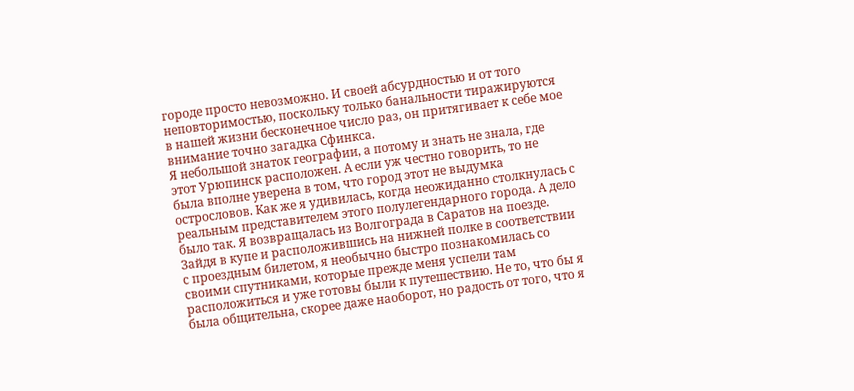городе просто невозможно. И своей абсурдностью и от того неповторимостью, поскольку только банальности тиражируются в нашей жизни бесконечное число раз, он притягивает к себе мое внимание точно загадка Сфинкса.
Я небольшой знаток географии, а потому и знать не знала, где этот Урюпинск расположен. А если уж честно говорить, то не была вполне уверена в том, что город этот не выдумка острословов. Как же я удивилась, когда неожиданно столкнулась с реальным представителем этого полулегендарного города. А дело было так. Я возвращалась из Волгограда в Саратов на поезде. Зайдя в купе и расположившись на нижней полке в соответствии с проездным билетом, я необычно быстро познакомилась со своими спутниками, которые прежде меня успели там расположиться и уже готовы были к путешествию. Не то, что бы я была общительна, скорее даже наоборот, но радость от того, что я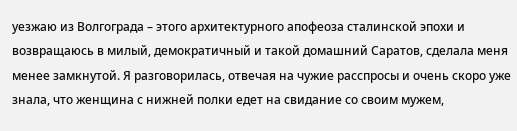уезжаю из Волгограда – этого архитектурного апофеоза сталинской эпохи и возвращаюсь в милый, демократичный и такой домашний Саратов, сделала меня менее замкнутой. Я разговорилась, отвечая на чужие расспросы и очень скоро уже знала, что женщина с нижней полки едет на свидание со своим мужем,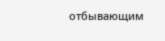отбывающим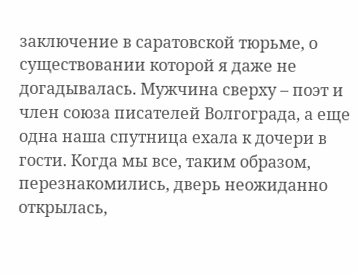заключение в саратовской тюрьме, о существовании которой я даже не догадывалась. Мужчина сверху – поэт и член союза писателей Волгограда, а еще одна наша спутница ехала к дочери в гости. Когда мы все, таким образом, перезнакомились, дверь неожиданно открылась,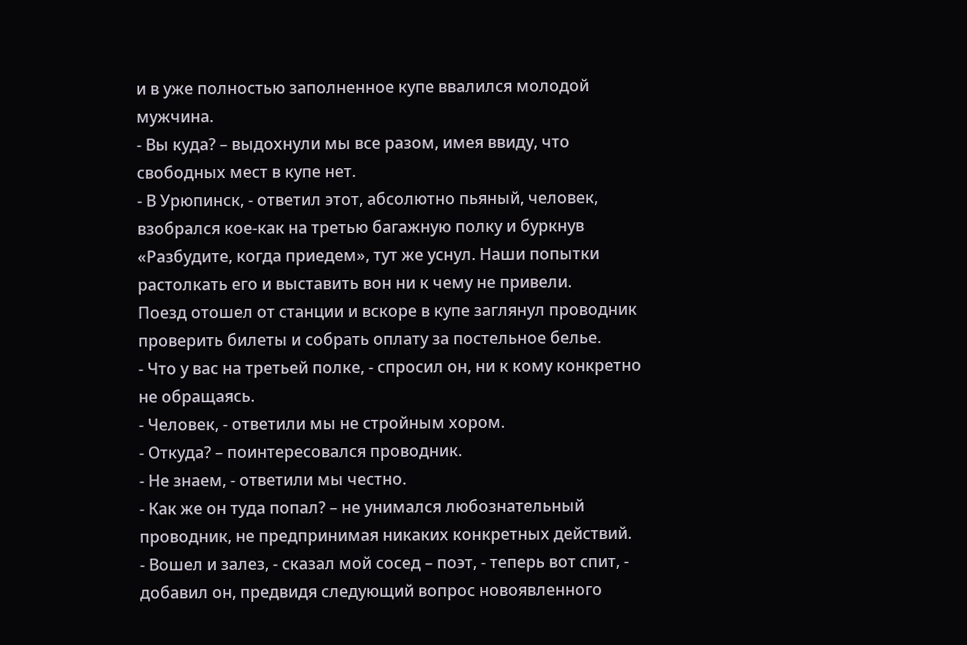и в уже полностью заполненное купе ввалился молодой мужчина.
- Вы куда? – выдохнули мы все разом, имея ввиду, что свободных мест в купе нет.
- В Урюпинск, - ответил этот, абсолютно пьяный, человек, взобрался кое-как на третью багажную полку и буркнув «Разбудите, когда приедем», тут же уснул. Наши попытки растолкать его и выставить вон ни к чему не привели.
Поезд отошел от станции и вскоре в купе заглянул проводник проверить билеты и собрать оплату за постельное белье.
- Что у вас на третьей полке, - спросил он, ни к кому конкретно не обращаясь.
- Человек, - ответили мы не стройным хором.
- Откуда? – поинтересовался проводник.
- Не знаем, - ответили мы честно.
- Как же он туда попал? – не унимался любознательный проводник, не предпринимая никаких конкретных действий.
- Вошел и залез, - сказал мой сосед – поэт, - теперь вот спит, - добавил он, предвидя следующий вопрос новоявленного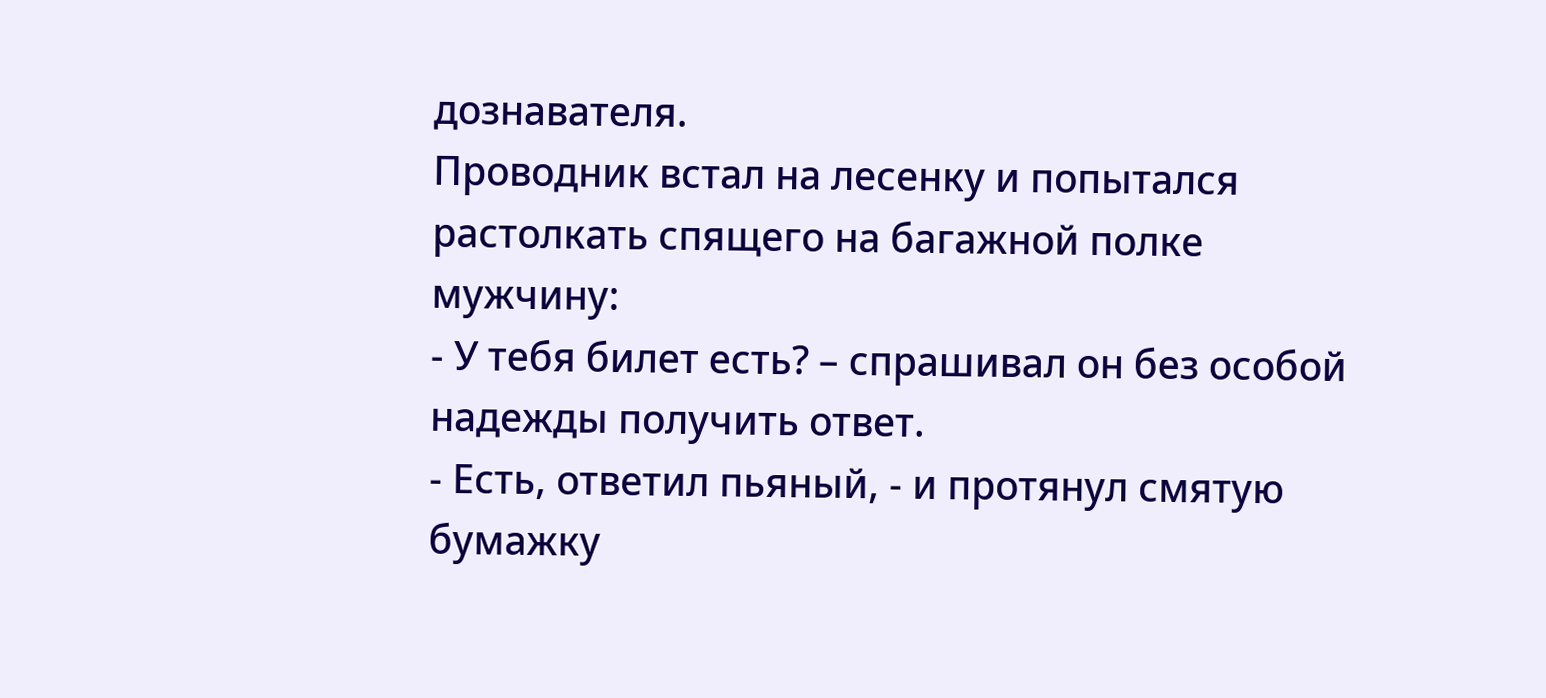дознавателя.
Проводник встал на лесенку и попытался растолкать спящего на багажной полке мужчину:
- У тебя билет есть? – спрашивал он без особой надежды получить ответ.
- Есть, ответил пьяный, - и протянул смятую бумажку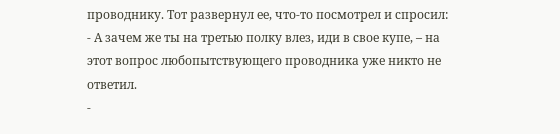проводнику. Тот развернул ее, что-то посмотрел и спросил:
- А зачем же ты на третью полку влез, иди в свое купе, – на этот вопрос любопытствующего проводника уже никто не ответил.
-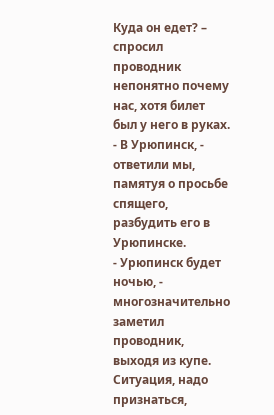Куда он едет? – спросил проводник непонятно почему нас, хотя билет был у него в руках.
- В Урюпинск, - ответили мы, памятуя о просьбе спящего, разбудить его в Урюпинске.
- Урюпинск будет ночью, - многозначительно заметил проводник, выходя из купе.
Ситуация, надо признаться,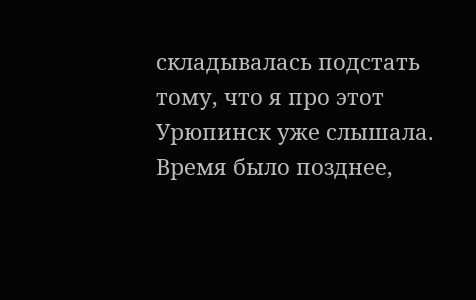складывалась подстать тому, что я про этот Урюпинск уже слышала.
Время было позднее,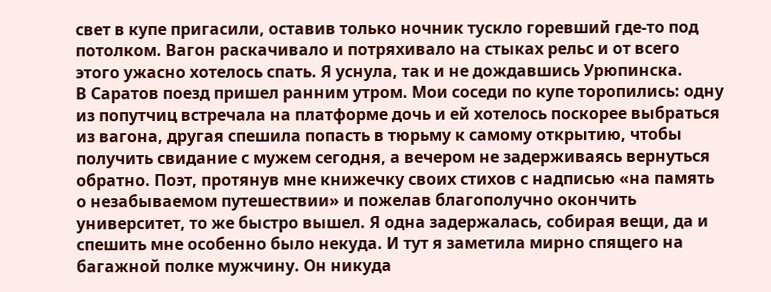свет в купе пригасили, оставив только ночник тускло горевший где-то под потолком. Вагон раскачивало и потряхивало на стыках рельс и от всего этого ужасно хотелось спать. Я уснула, так и не дождавшись Урюпинска.
В Саратов поезд пришел ранним утром. Мои соседи по купе торопились: одну из попутчиц встречала на платформе дочь и ей хотелось поскорее выбраться из вагона, другая спешила попасть в тюрьму к самому открытию, чтобы получить свидание с мужем сегодня, а вечером не задерживаясь вернуться обратно. Поэт, протянув мне книжечку своих стихов с надписью «на память о незабываемом путешествии» и пожелав благополучно окончить университет, то же быстро вышел. Я одна задержалась, собирая вещи, да и спешить мне особенно было некуда. И тут я заметила мирно спящего на багажной полке мужчину. Он никуда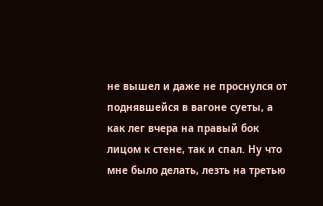не вышел и даже не проснулся от поднявшейся в вагоне суеты, а как лег вчера на правый бок лицом к стене, так и спал. Ну что мне было делать, лезть на третью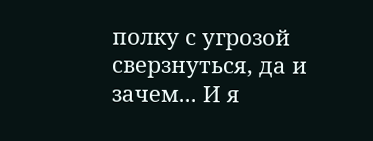полку с угрозой сверзнуться, да и зачем... И я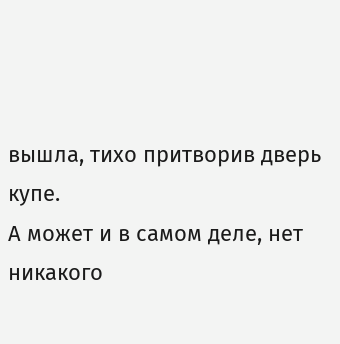вышла, тихо притворив дверь купе.
А может и в самом деле, нет никакого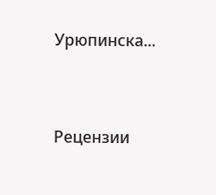Урюпинска...


Рецензии